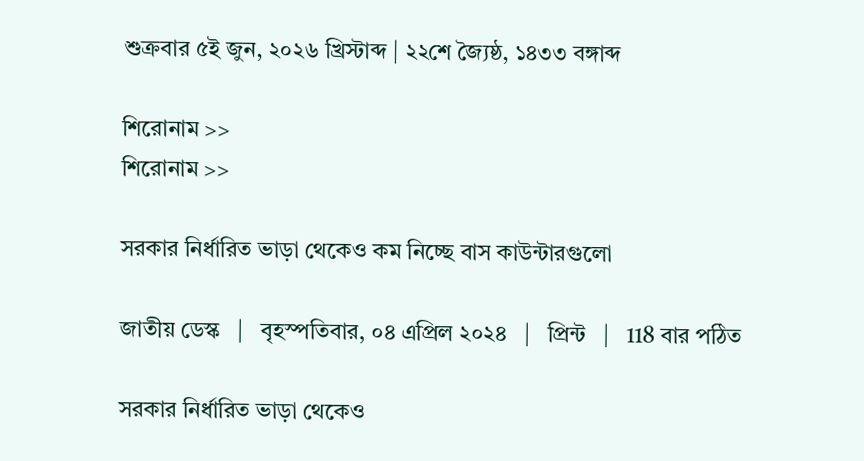শুক্রবার ৫ই জুন, ২০২৬ খ্রিস্টাব্দ | ২২শে জ্যৈষ্ঠ, ১৪৩৩ বঙ্গাব্দ

শিরোনাম >>
শিরোনাম >>

সরকার নির্ধারিত ভাড়া থেকেও কম নিচ্ছে বাস কাউন্টারগুলো

জাতীয় ডেস্ক   |   বৃহস্পতিবার, ০৪ এপ্রিল ২০২৪   |   প্রিন্ট   |   118 বার পঠিত

সরকার নির্ধারিত ভাড়া থেকেও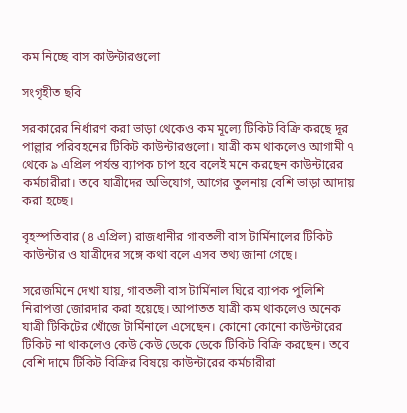কম নিচ্ছে বাস কাউন্টারগুলো

সংগৃহীত ছবি

সরকারের নির্ধারণ করা ভাড়া থেকেও কম মূল্যে টিকিট বিক্রি করছে দূর পাল্লার পরিবহনের টিকিট কাউন্টারগুলো। যাত্রী কম থাকলেও আগামী ৭ থেকে ৯ এপ্রিল পর্যন্ত ব্যাপক চাপ হবে বলেই মনে করছেন কাউন্টারের কর্মচারীরা। তবে যাত্রীদের অভিযোগ, আগের তুলনায় বেশি ভাড়া আদায় করা হচ্ছে।

বৃহস্পতিবার (৪ এপ্রিল) রাজধানীর গাবতলী বাস টার্মিনালের টিকিট কাউন্টার ও যাত্রীদের সঙ্গে কথা বলে এসব তথ্য জানা গেছে।

সরেজমিনে দেখা যায়, গাবতলী বাস টার্মিনাল ঘিরে ব্যাপক পুলিশি নিরাপত্তা জোরদার করা হয়েছে। আপাতত যাত্রী কম থাকলেও অনেক যাত্রী টিকিটের খোঁজে টার্মিনালে এসেছেন। কোনো কোনো কাউন্টারের টিকিট না থাকলেও কেউ কেউ ডেকে ডেকে টিকিট বিক্রি করছেন। তবে বেশি দামে টিকিট বিক্রির বিষয়ে কাউন্টারের কর্মচারীরা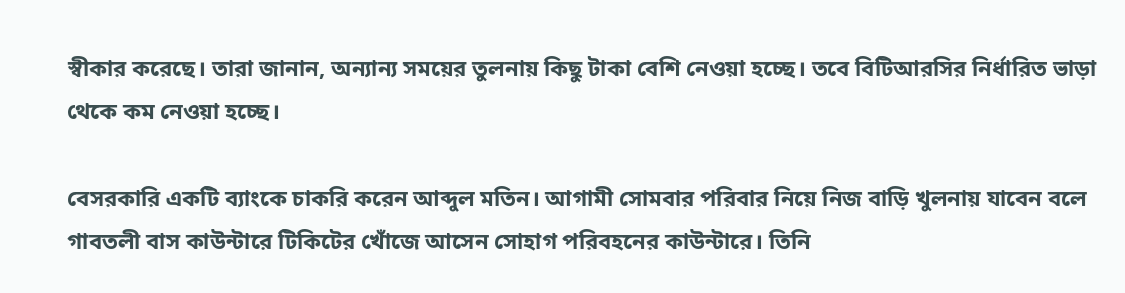স্বীকার করেছে। তারা জানান, অন্যান্য সময়ের তুলনায় কিছু টাকা বেশি নেওয়া হচ্ছে। তবে বিটিআরসির নির্ধারিত ভাড়া থেকে কম নেওয়া হচ্ছে।

বেসরকারি একটি ব্যাংকে চাকরি করেন আব্দুল মতিন। আগামী সোমবার পরিবার নিয়ে নিজ বাড়ি খুলনায় যাবেন বলে গাবতলী বাস কাউন্টারে টিকিটের খোঁজে আসেন সোহাগ পরিবহনের কাউন্টারে। তিনি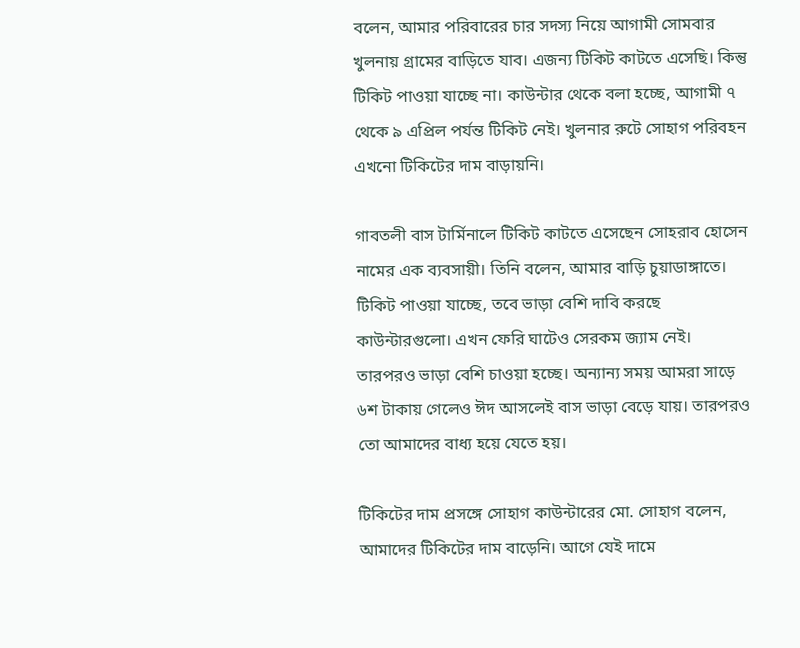বলেন, আমার পরিবারের চার সদস্য নিয়ে আগামী সোমবার খুলনায় গ্রামের বাড়িতে যাব। এজন্য টিকিট কাটতে এসেছি। কিন্তু টিকিট পাওয়া যাচ্ছে না। কাউন্টার থেকে বলা হচ্ছে, আগামী ৭ থেকে ৯ এপ্রিল পর্যন্ত টিকিট নেই। খুলনার রুটে সোহাগ পরিবহন এখনো টিকিটের দাম বাড়ায়নি।

গাবতলী বাস টার্মিনালে টিকিট কাটতে এসেছেন সোহরাব হোসেন নামের এক ব্যবসায়ী। তিনি বলেন, আমার বাড়ি চুয়াডাঙ্গাতে। টিকিট পাওয়া যাচ্ছে, তবে ভাড়া বেশি দাবি করছে কাউন্টারগুলো। এখন ফেরি ঘাটেও সেরকম জ্যাম নেই। তারপরও ভাড়া বেশি চাওয়া হচ্ছে। অন্যান্য সময় আমরা সাড়ে ৬শ টাকায় গেলেও ঈদ আসলেই বাস ভাড়া বেড়ে যায়। তারপরও তো আমাদের বাধ্য হয়ে যেতে হয়।

টিকিটের দাম প্রসঙ্গে সোহাগ কাউন্টারের মো. সোহাগ বলেন, আমাদের টিকিটের দাম বাড়েনি। আগে যেই দামে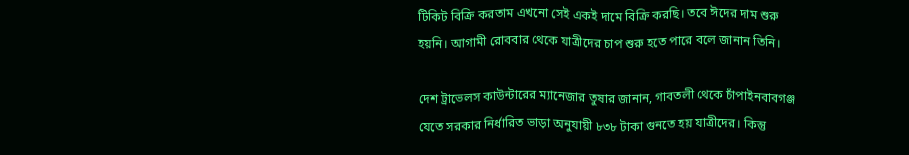টিকিট বিক্রি করতাম এখনো সেই একই দামে বিক্রি করছি। তবে ঈদের দাম শুরু হয়নি। আগামী রোববার থেকে যাত্রীদের চাপ শুরু হতে পারে বলে জানান তিনি।

দেশ ট্রাভেলস কাউন্টারের ম্যানেজার তুষার জানান, গাবতলী থেকে চাঁপাইনবাবগঞ্জ যেতে সরকার নির্ধারিত ভাড়া অনুযায়ী ৮৩৮ টাকা গুনতে হয় যাত্রীদের। কিন্তু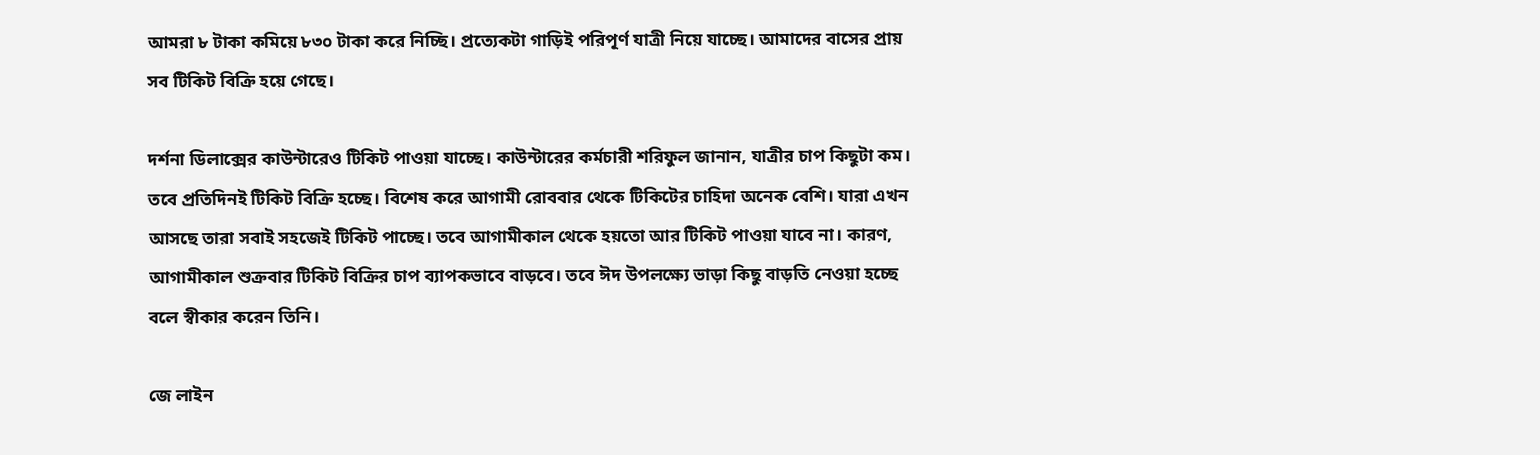আমরা ৮ টাকা কমিয়ে ৮৩০ টাকা করে নিচ্ছি। প্রত্যেকটা গাড়িই পরিপূর্ণ যাত্রী নিয়ে যাচ্ছে। আমাদের বাসের প্রায় সব টিকিট বিক্রি হয়ে গেছে।

দর্শনা ডিলাক্সের কাউন্টারেও টিকিট পাওয়া যাচ্ছে। কাউন্টারের কর্মচারী শরিফুল জানান, যাত্রীর চাপ কিছুটা কম। তবে প্রতিদিনই টিকিট বিক্রি হচ্ছে। বিশেষ করে আগামী রোববার থেকে টিকিটের চাহিদা অনেক বেশি। যারা এখন আসছে তারা সবাই সহজেই টিকিট পাচ্ছে। তবে আগামীকাল থেকে হয়তো আর টিকিট পাওয়া যাবে না। কারণ, আগামীকাল শুক্রবার টিকিট বিক্রির চাপ ব্যাপকভাবে বাড়বে। তবে ঈদ উপলক্ষ্যে ভাড়া কিছু বাড়তি নেওয়া হচ্ছে বলে স্বীকার করেন তিনি।

জে লাইন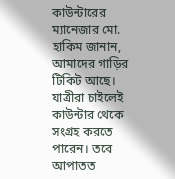কাউন্টারের ম্যানেজার মো. হাকিম জানান, আমাদের গাড়ির টিকিট আছে। যাত্রীরা চাইলেই কাউন্টার থেকে সংগ্রহ করতে পারেন। তবে আপাতত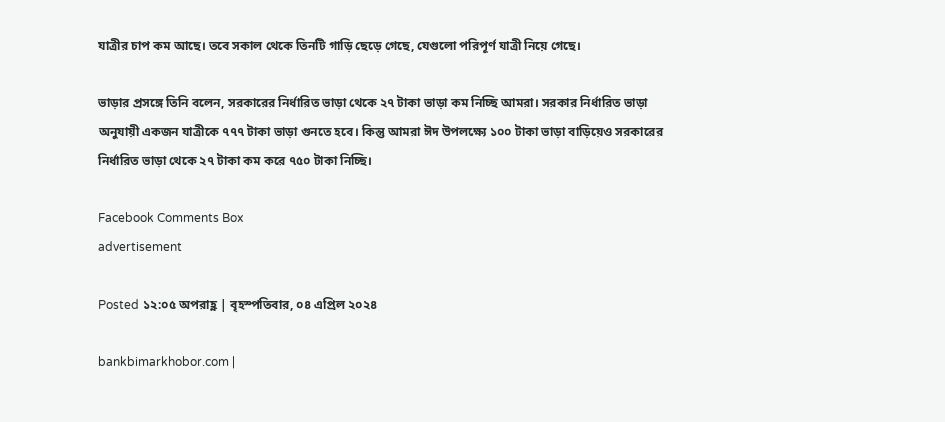যাত্রীর চাপ কম আছে। তবে সকাল থেকে তিনটি গাড়ি ছেড়ে গেছে, যেগুলো পরিপূর্ণ যাত্রী নিয়ে গেছে।

ভাড়ার প্রসঙ্গে তিনি বলেন, সরকারের নির্ধারিত ভাড়া থেকে ২৭ টাকা ভাড়া কম নিচ্ছি আমরা। সরকার নির্ধারিত ভাড়া অনুযায়ী একজন যাত্রীকে ৭৭৭ টাকা ভাড়া গুনতে হবে। কিন্তু আমরা ঈদ উপলক্ষ্যে ১০০ টাকা ভাড়া বাড়িয়েও সরকারের নির্ধারিত ভাড়া থেকে ২৭ টাকা কম করে ৭৫০ টাকা নিচ্ছি।

Facebook Comments Box
advertisement

Posted ১২:০৫ অপরাহ্ণ | বৃহস্পতিবার, ০৪ এপ্রিল ২০২৪

bankbimarkhobor.com |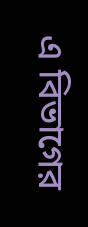এ বিভাগের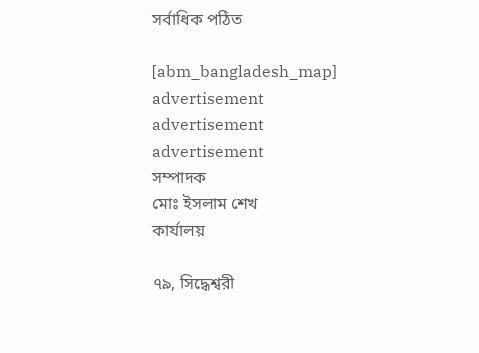সর্বাধিক পঠিত

[abm_bangladesh_map]
advertisement
advertisement
advertisement
সম্পাদক
মোঃ ইসলাম শেখ
কার্যালয়

৭৯, সিদ্ধেশ্বরী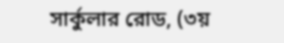সার্কুলার রোড, (৩য়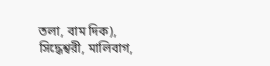তলা, বাম দিক), সিদ্ধেশ্বরী, মালিবাগ,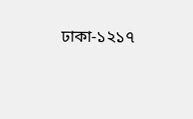ঢাকা-১২১৭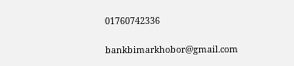01760742336

bankbimarkhobor@gmail.com